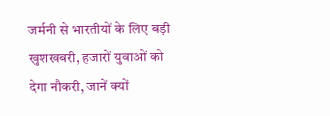जर्मनी से भारतीयों के लिए बड़ी खुशखबरी, हजारों युवाओं को देगा नौकरी, जानें क्‍यों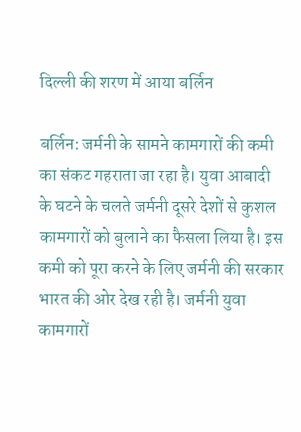दिल्‍ली की शरण में आया बर्लिन

बर्लिन: जर्मनी के सामने कामगारों की कमी का संकट गहराता जा रहा है। युवा आबादी के घटने के चलते जर्मनी दूसरे देशों से कुशल कामगारों को बुलाने का फैसला लिया है। इस कमी को पूरा करने के लिए जर्मनी की सरकार भारत की ओर देख रही है। जर्मनी युवा कामगारों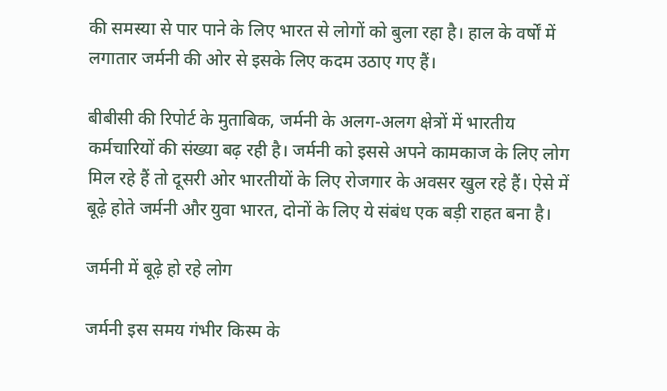की समस्या से पार पाने के लिए भारत से लोगों को बुला रहा है। हाल के वर्षों में लगातार जर्मनी की ओर से इसके लिए कदम उठाए गए हैं।

बीबीसी की रिपोर्ट के मुताबिक, जर्मनी के अलग-अलग क्षेत्रों में भारतीय कर्मचारियों की संख्या बढ़ रही है। जर्मनी को इससे अपने कामकाज के लिए लोग मिल रहे हैं तो दूसरी ओर भारतीयों के लिए रोजगार के अवसर खुल रहे हैं। ऐसे में बूढ़े होते जर्मनी और युवा भारत, दोनों के लिए ये संबंध एक बड़ी राहत बना है।

जर्मनी में बूढ़े हो रहे लोग

जर्मनी इस समय गंभीर किस्म के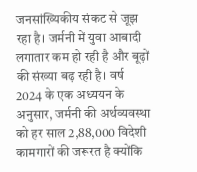जनसांख्यिकीय संकट से जूझ रहा है। जर्मनी में युवा आबादी लगातार कम हो रही है और बूढ़ों की संख्या बढ़ रही है। वर्ष 2024 के एक अध्ययन के अनुसार, जर्मनी की अर्थव्यवस्था को हर साल 2,88,000 विदेशी कामगारों की जरूरत है क्योंकि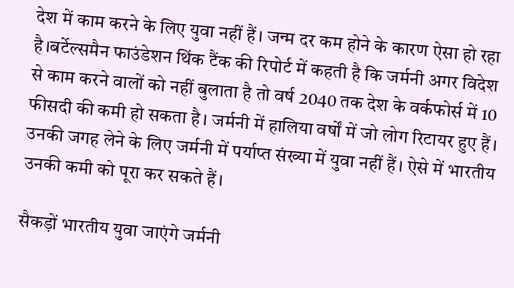देश में काम करने के लिए युवा नहीं हैं। जन्म दर कम होने के कारण ऐसा हो रहा है।बर्टेल्समैन फाउंडेशन थिंक टैंक की रिपोर्ट में कहती है कि जर्मनी अगर विदेश से काम करने वालों को नहीं बुलाता है तो वर्ष 2040 तक देश के वर्कफोर्स में 10 फीसदी की कमी हो सकता है। जर्मनी में हालिया वर्षों में जो लोग रिटायर हुए हैं। उनकी जगह लेने के लिए जर्मनी में पर्याप्त संख्या में युवा नहीं हैं। ऐसे में भारतीय उनकी कमी को पूरा कर सकते हैं।

सैकड़ों भारतीय युवा जाएंगे जर्मनी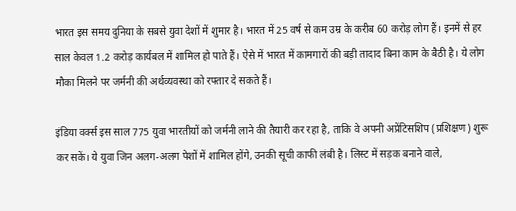भारत इस समय दुनिया के सबसे युवा देशों में शुमार है। भारत में 25 वर्ष से कम उम्र के करीब 60 करोड़ लोग हैं। इनमें से हर साल केवल 1.2 करोड़ कार्यबल में शामिल हो पाते हैं। ऐसे में भारत में कामगारों की बड़ी तादाद बिना काम के बैठी है। ये लोग मौका मिलने पर जर्मनी की अर्थव्यवस्था को रफ्तार दे सकते हैं।

इंडिया वर्क्स इस साल 775 युवा भारतीयों को जर्मनी लाने की तैयारी कर रहा है, ताकि वे अपनी अप्रेंटिसशिप (प्रशिक्षण) शुरू कर सकें। ये युवा जिन अलग-अलग पेशों में शामिल होंगे, उनकी सूची काफी लंबी है। लिस्ट में सड़क बनाने वाले,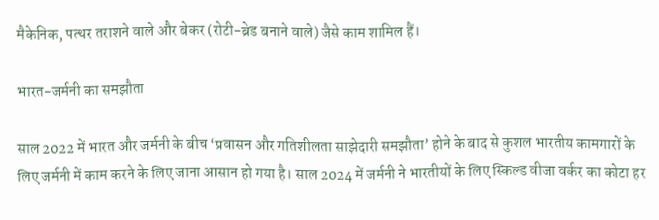मैकेनिक, पत्थर तराशने वाले और बेकर (रोटी-ब्रेड बनाने वाले) जैसे काम शामिल हैं।

भारत-जर्मनी का समझौता

साल 2022 में भारत और जर्मनी के बीच ‘प्रवासन और गतिशीलता साझेदारी समझौता’ होने के बाद से कुशल भारतीय कामगारों के लिए जर्मनी में काम करने के लिए जाना आसान हो गया है। साल 2024 में जर्मनी ने भारतीयों के लिए स्किल्ड वीजा वर्कर का कोटा हर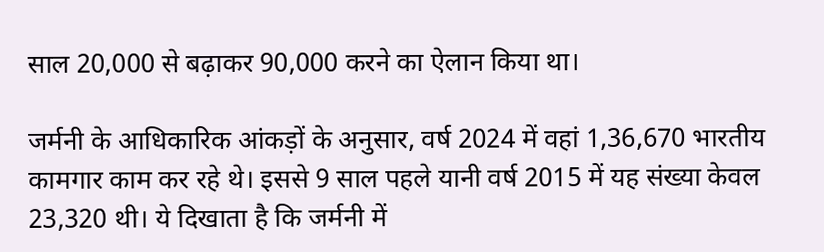साल 20,000 से बढ़ाकर 90,000 करने का ऐलान किया था।

जर्मनी के आधिकारिक आंकड़ों के अनुसार, वर्ष 2024 में वहां 1,36,670 भारतीय कामगार काम कर रहे थे। इससे 9 साल पहले यानी वर्ष 2015 में यह संख्या केवल 23,320 थी। ये दिखाता है कि जर्मनी में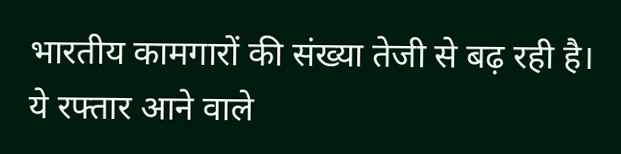भारतीय कामगारों की संख्या तेजी से बढ़ रही है। ये रफ्तार आने वाले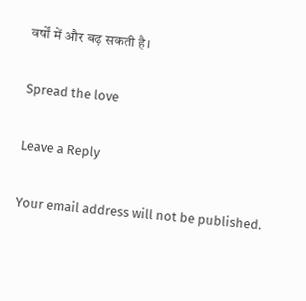वर्षों में और बढ़ सकती है।

Spread the love

Leave a Reply

Your email address will not be published.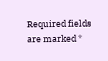Required fields are marked *